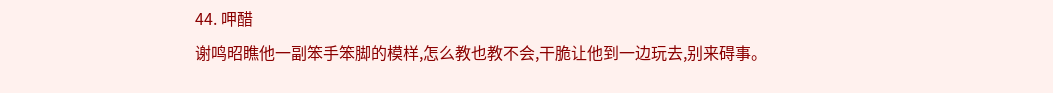44. 呷醋
谢鸣昭瞧他一副笨手笨脚的模样,怎么教也教不会,干脆让他到一边玩去,别来碍事。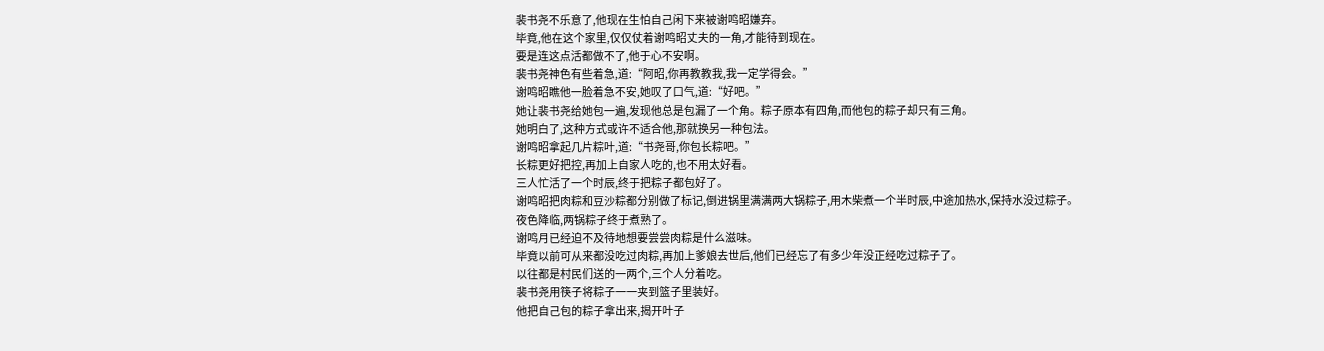裴书尧不乐意了,他现在生怕自己闲下来被谢鸣昭嫌弃。
毕竟,他在这个家里,仅仅仗着谢鸣昭丈夫的一角,才能待到现在。
要是连这点活都做不了,他于心不安啊。
裴书尧神色有些着急,道:“阿昭,你再教教我,我一定学得会。”
谢鸣昭瞧他一脸着急不安,她叹了口气,道:“好吧。”
她让裴书尧给她包一遍,发现他总是包漏了一个角。粽子原本有四角,而他包的粽子却只有三角。
她明白了,这种方式或许不适合他,那就换另一种包法。
谢鸣昭拿起几片粽叶,道:“书尧哥,你包长粽吧。”
长粽更好把控,再加上自家人吃的,也不用太好看。
三人忙活了一个时辰,终于把粽子都包好了。
谢鸣昭把肉粽和豆沙粽都分别做了标记,倒进锅里满满两大锅粽子,用木柴煮一个半时辰,中途加热水,保持水没过粽子。
夜色降临,两锅粽子终于煮熟了。
谢鸣月已经迫不及待地想要尝尝肉粽是什么滋味。
毕竟以前可从来都没吃过肉粽,再加上爹娘去世后,他们已经忘了有多少年没正经吃过粽子了。
以往都是村民们送的一两个,三个人分着吃。
裴书尧用筷子将粽子一一夹到篮子里装好。
他把自己包的粽子拿出来,揭开叶子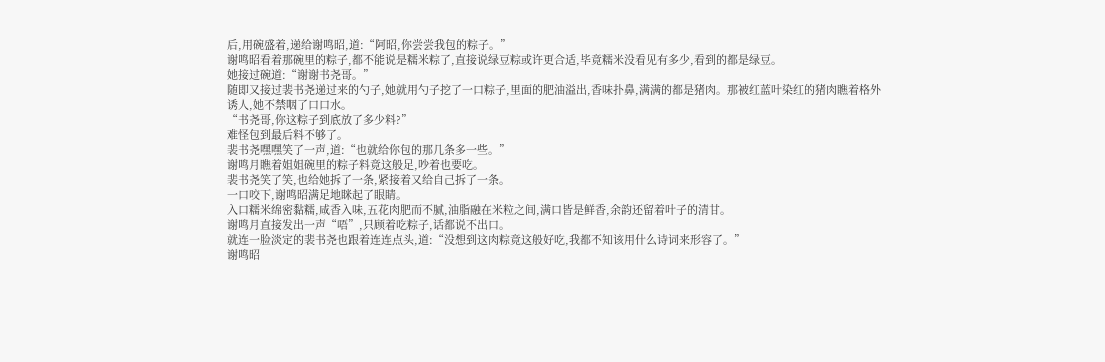后,用碗盛着,递给谢鸣昭,道:“阿昭,你尝尝我包的粽子。”
谢鸣昭看着那碗里的粽子,都不能说是糯米粽了,直接说绿豆粽或许更合适,毕竟糯米没看见有多少,看到的都是绿豆。
她接过碗道:“谢谢书尧哥。”
随即又接过裴书尧递过来的勺子,她就用勺子挖了一口粽子,里面的肥油溢出,香味扑鼻,满满的都是猪肉。那被红蓝叶染红的猪肉瞧着格外诱人,她不禁咽了口口水。
“书尧哥,你这粽子到底放了多少料?”
难怪包到最后料不够了。
裴书尧嘿嘿笑了一声,道:“也就给你包的那几条多一些。”
谢鸣月瞧着姐姐碗里的粽子料竟这般足,吵着也要吃。
裴书尧笑了笑,也给她拆了一条,紧接着又给自己拆了一条。
一口咬下,谢鸣昭满足地眯起了眼睛。
入口糯米绵密黏糯,咸香入味,五花肉肥而不腻,油脂融在米粒之间,满口皆是鲜香,余韵还留着叶子的清甘。
谢鸣月直接发出一声“唔”,只顾着吃粽子,话都说不出口。
就连一脸淡定的裴书尧也跟着连连点头,道:“没想到这肉粽竟这般好吃,我都不知该用什么诗词来形容了。”
谢鸣昭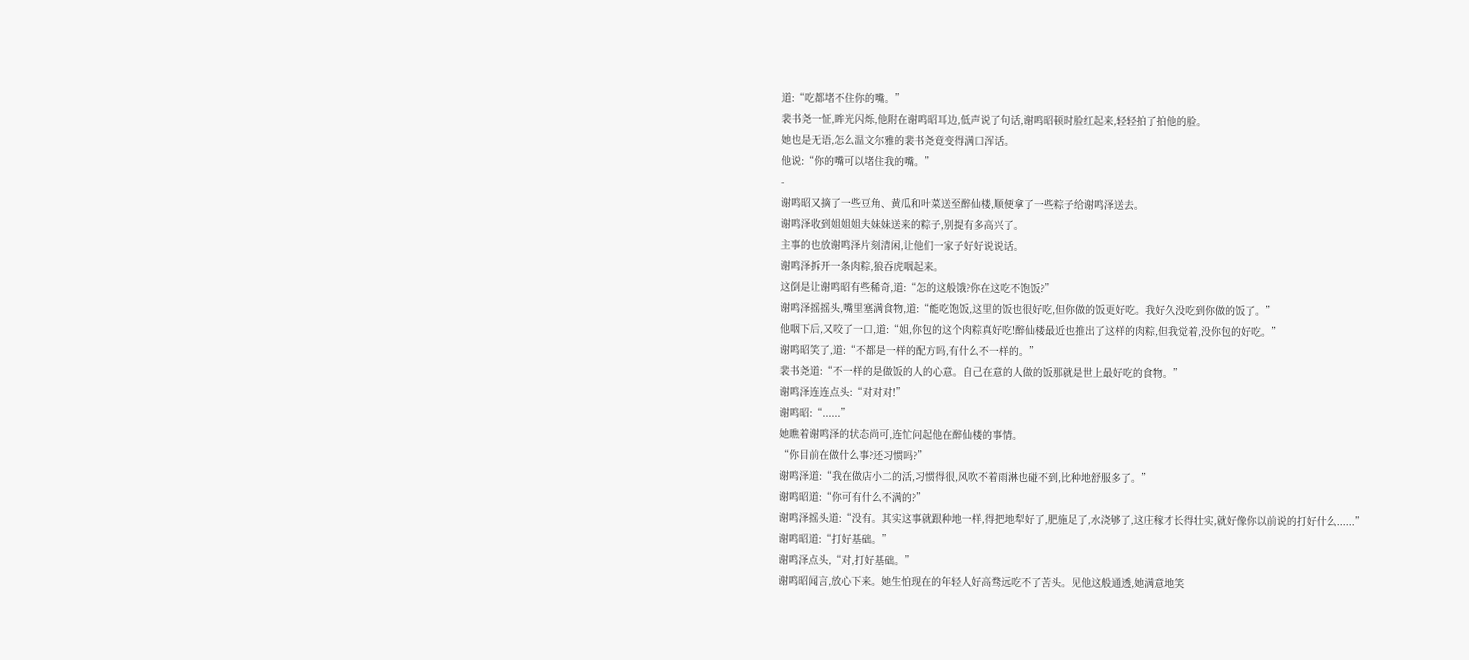道:“吃都堵不住你的嘴。”
裴书尧一怔,眸光闪烁,他附在谢鸣昭耳边,低声说了句话,谢鸣昭顿时脸红起来,轻轻拍了拍他的脸。
她也是无语,怎么温文尔雅的裴书尧竟变得满口浑话。
他说:“你的嘴可以堵住我的嘴。”
-
谢鸣昭又摘了一些豆角、黄瓜和叶菜送至醉仙楼,顺便拿了一些粽子给谢鸣泽送去。
谢鸣泽收到姐姐姐夫妹妹送来的粽子,别提有多高兴了。
主事的也放谢鸣泽片刻清闲,让他们一家子好好说说话。
谢鸣泽拆开一条肉粽,狼吞虎咽起来。
这倒是让谢鸣昭有些稀奇,道:“怎的这般饿?你在这吃不饱饭?”
谢鸣泽摇摇头,嘴里塞满食物,道:“能吃饱饭,这里的饭也很好吃,但你做的饭更好吃。我好久没吃到你做的饭了。”
他咽下后,又咬了一口,道:“姐,你包的这个肉粽真好吃!醉仙楼最近也推出了这样的肉粽,但我觉着,没你包的好吃。”
谢鸣昭笑了,道:“不都是一样的配方吗,有什么不一样的。”
裴书尧道:“不一样的是做饭的人的心意。自己在意的人做的饭那就是世上最好吃的食物。”
谢鸣泽连连点头:“对对对!”
谢鸣昭:“......”
她瞧着谢鸣泽的状态尚可,连忙问起他在醉仙楼的事情。
“你目前在做什么事?还习惯吗?”
谢鸣泽道:“我在做店小二的活,习惯得很,风吹不着雨淋也碰不到,比种地舒服多了。”
谢鸣昭道:“你可有什么不满的?”
谢鸣泽摇头道:“没有。其实这事就跟种地一样,得把地犁好了,肥施足了,水浇够了,这庄稼才长得壮实,就好像你以前说的打好什么......”
谢鸣昭道:“打好基础。”
谢鸣泽点头,“对,打好基础。”
谢鸣昭闻言,放心下来。她生怕现在的年轻人好高骛远吃不了苦头。见他这般通透,她满意地笑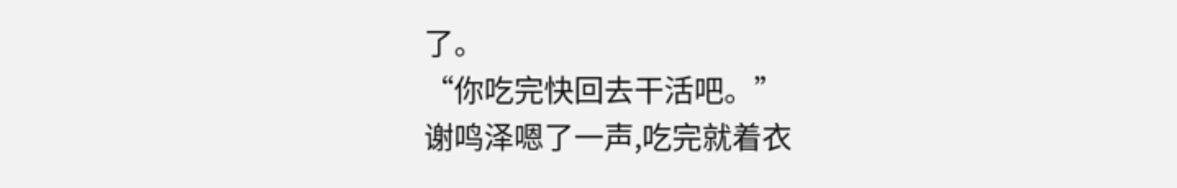了。
“你吃完快回去干活吧。”
谢鸣泽嗯了一声,吃完就着衣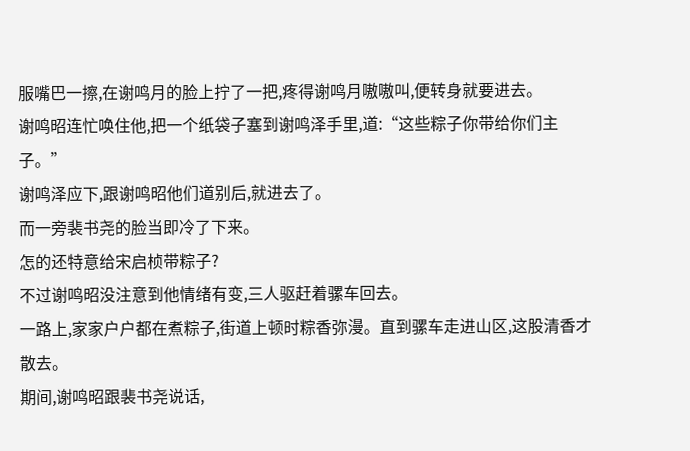服嘴巴一擦,在谢鸣月的脸上拧了一把,疼得谢鸣月嗷嗷叫,便转身就要进去。
谢鸣昭连忙唤住他,把一个纸袋子塞到谢鸣泽手里,道:“这些粽子你带给你们主子。”
谢鸣泽应下,跟谢鸣昭他们道别后,就进去了。
而一旁裴书尧的脸当即冷了下来。
怎的还特意给宋启桢带粽子?
不过谢鸣昭没注意到他情绪有变,三人驱赶着骡车回去。
一路上,家家户户都在煮粽子,街道上顿时粽香弥漫。直到骡车走进山区,这股清香才散去。
期间,谢鸣昭跟裴书尧说话,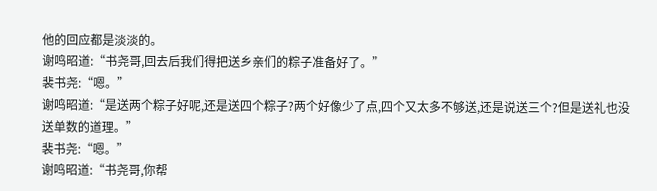他的回应都是淡淡的。
谢鸣昭道:“书尧哥,回去后我们得把送乡亲们的粽子准备好了。”
裴书尧:“嗯。”
谢鸣昭道:“是送两个粽子好呢,还是送四个粽子?两个好像少了点,四个又太多不够送,还是说送三个?但是送礼也没送单数的道理。”
裴书尧:“嗯。”
谢鸣昭道:“书尧哥,你帮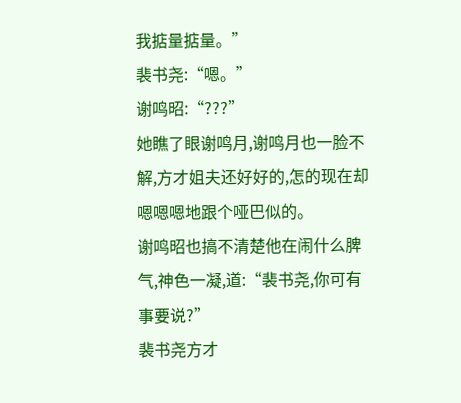我掂量掂量。”
裴书尧:“嗯。”
谢鸣昭:“???”
她瞧了眼谢鸣月,谢鸣月也一脸不解,方才姐夫还好好的,怎的现在却嗯嗯嗯地跟个哑巴似的。
谢鸣昭也搞不清楚他在闹什么脾气,神色一凝,道:“裴书尧,你可有事要说?”
裴书尧方才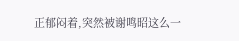正郁闷着,突然被谢鸣昭这么一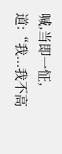喊,当即一怔,道:“我...我不高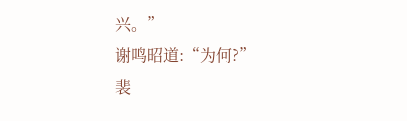兴。”
谢鸣昭道:“为何?”
裴